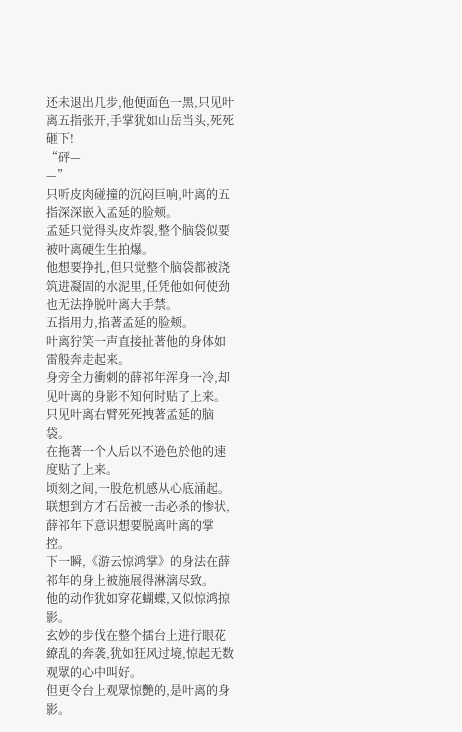还未退出几步,他便面色一黑,只见叶离五指张开,手掌犹如山岳当头,死死砸下!
“砰—
—”
只听皮肉碰撞的沉闷巨响,叶离的五指深深嵌入孟延的脸颊。
孟延只觉得头皮炸裂,整个脑袋似要被叶离硬生生拍爆。
他想要挣扎,但只觉整个脑袋都被浇筑进凝固的水泥里,任凭他如何使劲也无法挣脱叶离大手禁。
五指用力,掐著孟延的脸颊。
叶离狞笑一声直接扯著他的身体如雷般奔走起来。
身旁全力衝刺的薛祁年浑身一冷,却见叶离的身影不知何时贴了上来。
只见叶离右臂死死拽著孟延的脑袋。
在拖著一个人后以不逊色於他的速度贴了上来。
顷刻之间,一股危机感从心底涌起。
联想到方才石岳被一击必杀的惨状,薛祁年下意识想要脱离叶离的掌控。
下一瞬,《游云惊鸿掌》的身法在薛祁年的身上被施展得淋漓尽致。
他的动作犹如穿花蝴蝶,又似惊鸿掠影。
玄妙的步伐在整个擂台上进行眼花繚乱的奔袭,犹如狂风过境,惊起无数观眾的心中叫好。
但更令台上观眾惊艷的,是叶离的身影。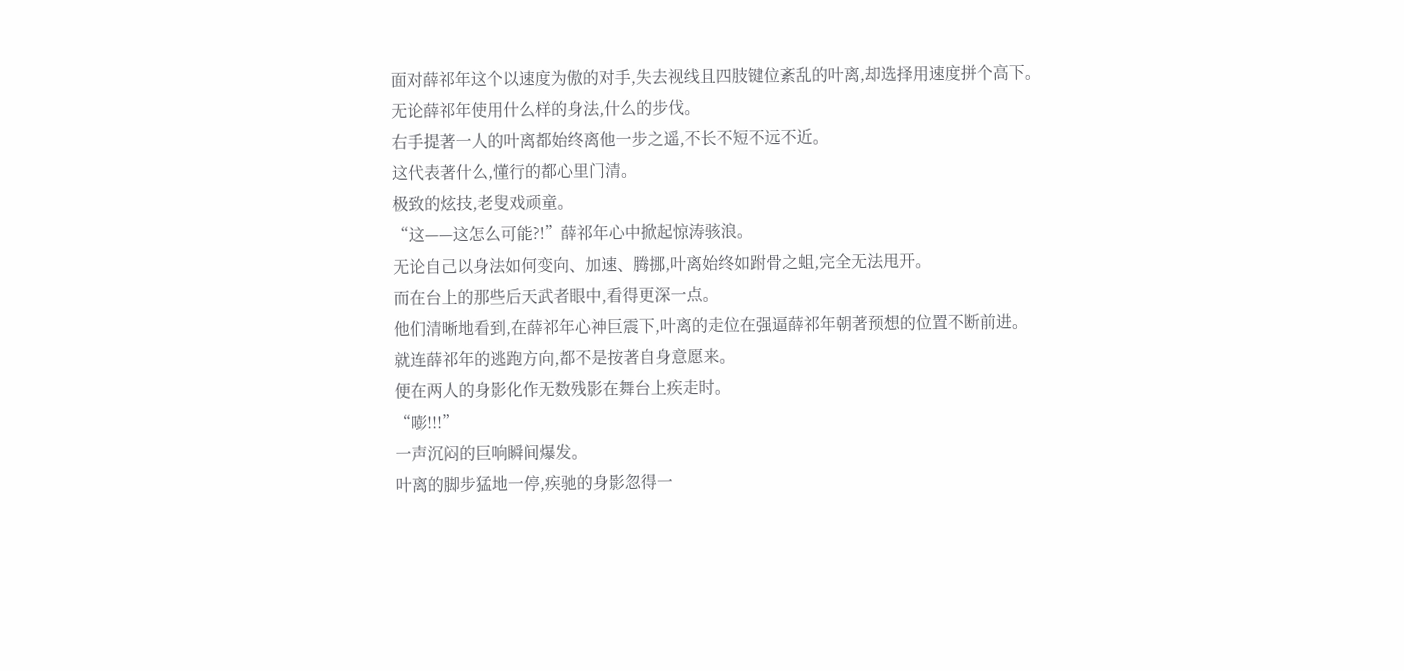面对薛祁年这个以速度为傲的对手,失去视线且四肢键位紊乱的叶离,却选择用速度拼个高下。
无论薛祁年使用什么样的身法,什么的步伐。
右手提著一人的叶离都始终离他一步之遥,不长不短不远不近。
这代表著什么,懂行的都心里门清。
极致的炫技,老叟戏顽童。
“这——这怎么可能?!”薛祁年心中掀起惊涛骇浪。
无论自己以身法如何变向、加速、腾挪,叶离始终如跗骨之蛆,完全无法甩开。
而在台上的那些后天武者眼中,看得更深一点。
他们清晰地看到,在薛祁年心神巨震下,叶离的走位在强逼薛祁年朝著预想的位置不断前进。
就连薛祁年的逃跑方向,都不是按著自身意愿来。
便在两人的身影化作无数残影在舞台上疾走时。
“嘭!!!”
一声沉闷的巨响瞬间爆发。
叶离的脚步猛地一停,疾驰的身影忽得一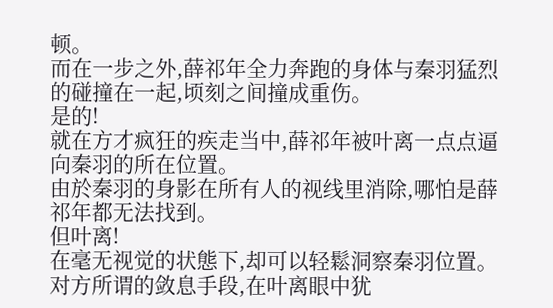顿。
而在一步之外,薛祁年全力奔跑的身体与秦羽猛烈的碰撞在一起,顷刻之间撞成重伤。
是的!
就在方才疯狂的疾走当中,薛祁年被叶离一点点逼向秦羽的所在位置。
由於秦羽的身影在所有人的视线里消除,哪怕是薛祁年都无法找到。
但叶离!
在毫无视觉的状態下,却可以轻鬆洞察秦羽位置。
对方所谓的敛息手段,在叶离眼中犹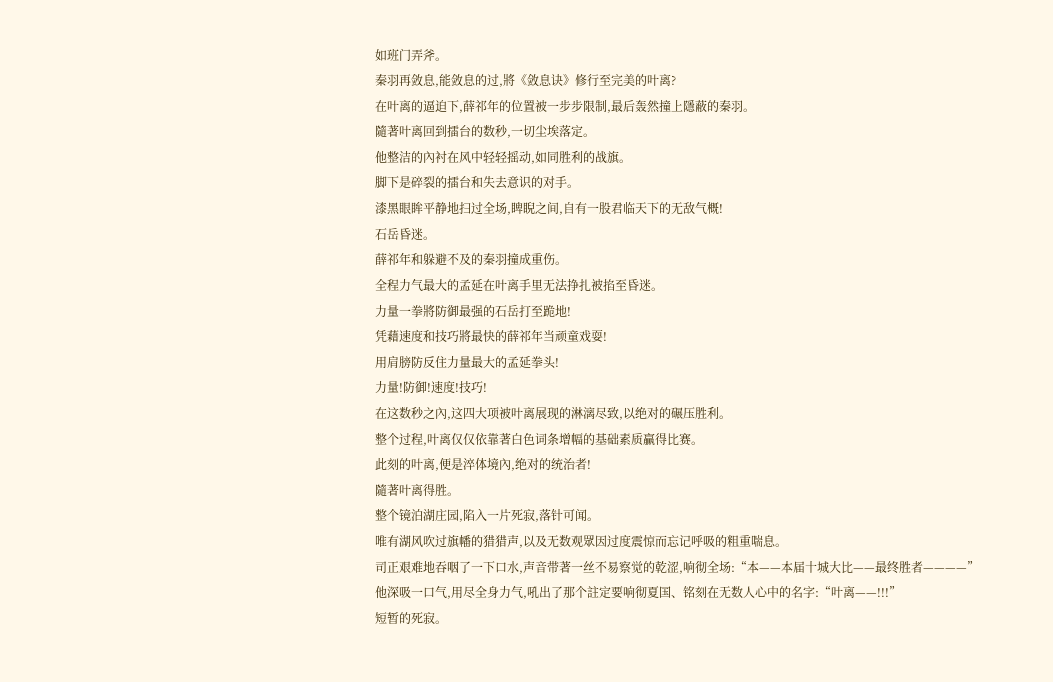如班门弄斧。
秦羽再敛息,能敛息的过,將《敛息诀》修行至完美的叶离?
在叶离的逼迫下,薛祁年的位置被一步步限制,最后轰然撞上隱蔽的秦羽。
隨著叶离回到擂台的数秒,一切尘埃落定。
他整洁的內衬在风中轻轻摇动,如同胜利的战旗。
脚下是碎裂的擂台和失去意识的对手。
漆黑眼眸平静地扫过全场,睥睨之间,自有一股君临天下的无敌气概!
石岳昏迷。
薛祁年和躲避不及的秦羽撞成重伤。
全程力气最大的孟延在叶离手里无法挣扎被掐至昏迷。
力量一拳將防御最强的石岳打至跪地!
凭藉速度和技巧將最快的薛祁年当顽童戏耍!
用肩膀防反住力量最大的孟延拳头!
力量!防御!速度!技巧!
在这数秒之內,这四大项被叶离展现的淋漓尽致,以绝对的碾压胜利。
整个过程,叶离仅仅依靠著白色词条增幅的基础素质贏得比赛。
此刻的叶离,便是淬体境內,绝对的统治者!
隨著叶离得胜。
整个镜泊湖庄园,陷入一片死寂,落针可闻。
唯有湖风吹过旗幡的猎猎声,以及无数观眾因过度震惊而忘记呼吸的粗重喘息。
司正艰难地吞咽了一下口水,声音带著一丝不易察觉的乾涩,响彻全场:“本——本届十城大比——最终胜者————”
他深吸一口气,用尽全身力气,吼出了那个註定要响彻夏国、铭刻在无数人心中的名字:“叶离——!!!”
短暂的死寂。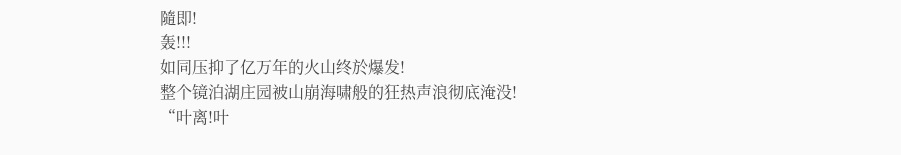隨即!
轰!!!
如同压抑了亿万年的火山终於爆发!
整个镜泊湖庄园被山崩海啸般的狂热声浪彻底淹没!
“叶离!叶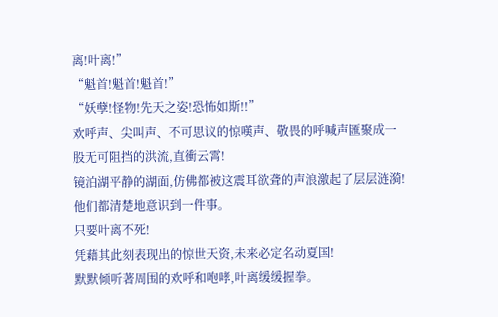离!叶离!”
“魁首!魁首!魁首!”
“妖孽!怪物!先天之姿!恐怖如斯!!”
欢呼声、尖叫声、不可思议的惊嘆声、敬畏的呼喊声匯聚成一股无可阻挡的洪流,直衝云霄!
镜泊湖平静的湖面,仿佛都被这震耳欲聋的声浪激起了层层涟漪!
他们都清楚地意识到一件事。
只要叶离不死!
凭藉其此刻表现出的惊世天资,未来必定名动夏国!
默默倾听著周围的欢呼和咆哮,叶离缓缓握拳。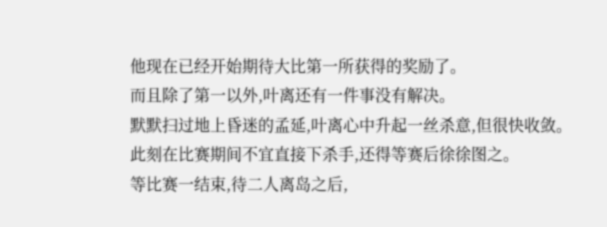他现在已经开始期待大比第一所获得的奖励了。
而且除了第一以外,叶离还有一件事没有解决。
默默扫过地上昏迷的孟延,叶离心中升起一丝杀意,但很快收敛。
此刻在比赛期间不宜直接下杀手,还得等赛后徐徐图之。
等比赛一结束,待二人离岛之后,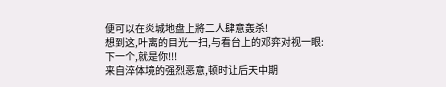便可以在炎城地盘上將二人肆意轰杀!
想到这,叶离的目光一扫,与看台上的邓弈对视一眼:
下一个,就是你!!!
来自淬体境的强烈恶意,顿时让后天中期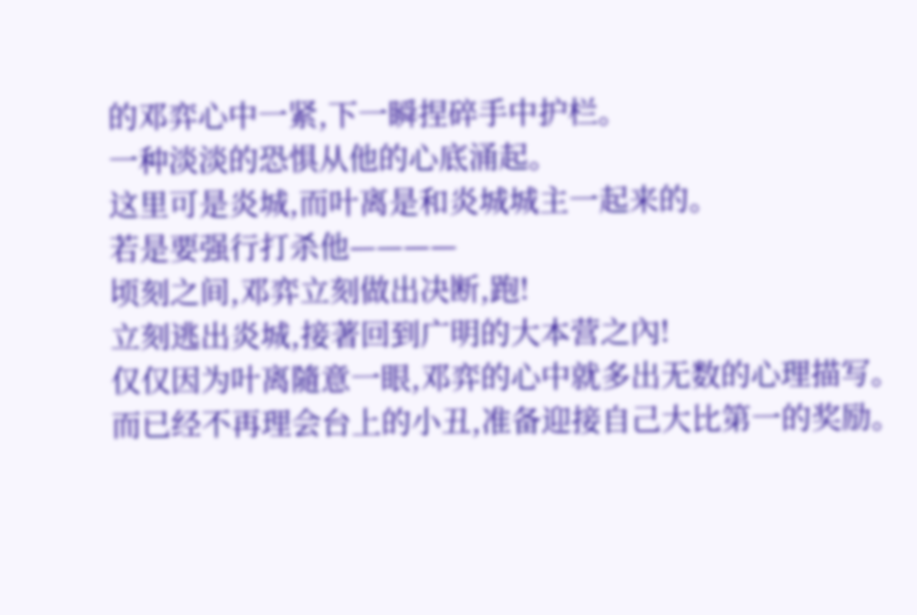的邓弈心中一紧,下一瞬捏碎手中护栏。
一种淡淡的恐惧从他的心底涌起。
这里可是炎城,而叶离是和炎城城主一起来的。
若是要强行打杀他————
顷刻之间,邓弈立刻做出决断,跑!
立刻逃出炎城,接著回到广明的大本营之內!
仅仅因为叶离隨意一眼,邓弈的心中就多出无数的心理描写。
而已经不再理会台上的小丑,准备迎接自己大比第一的奖励。